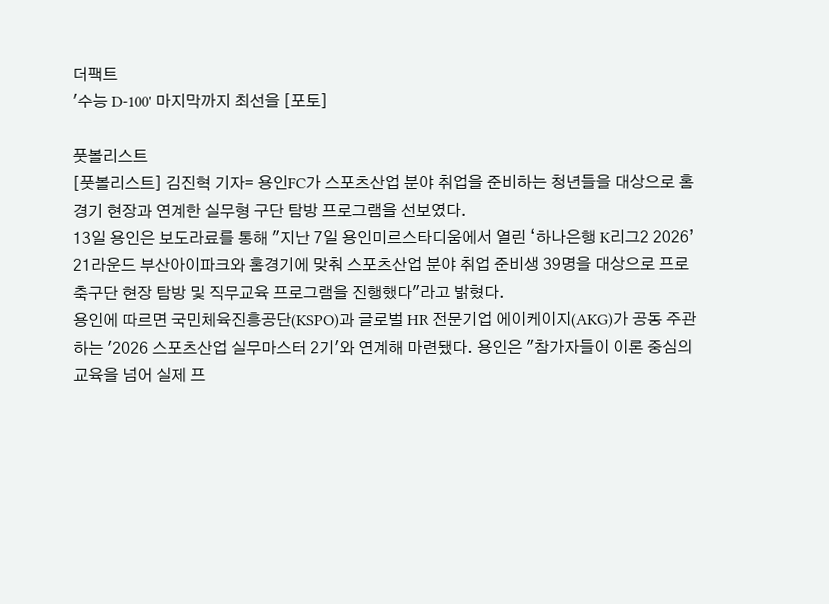더팩트
'수능 D-100' 마지막까지 최선을 [포토]

풋볼리스트
[풋볼리스트] 김진혁 기자= 용인FC가 스포츠산업 분야 취업을 준비하는 청년들을 대상으로 홈경기 현장과 연계한 실무형 구단 탐방 프로그램을 선보였다.
13일 용인은 보도라료를 통해 "지난 7일 용인미르스타디움에서 열린 ‘하나은행 K리그2 2026’ 21라운드 부산아이파크와 홈경기에 맞춰 스포츠산업 분야 취업 준비생 39명을 대상으로 프로축구단 현장 탐방 및 직무교육 프로그램을 진행했다"라고 밝혔다.
용인에 따르면 국민체육진흥공단(KSPO)과 글로벌 HR 전문기업 에이케이지(AKG)가 공동 주관하는 '2026 스포츠산업 실무마스터 2기'와 연계해 마련됐다. 용인은 "참가자들이 이론 중심의 교육을 넘어 실제 프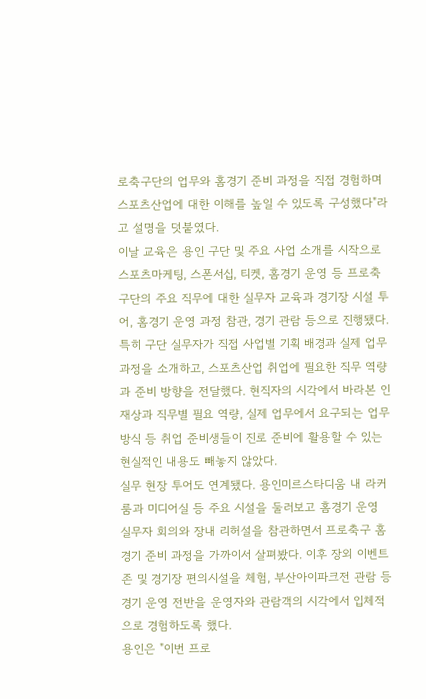로축구단의 업무와 홈경기 준비 과정을 직접 경험하며 스포츠산업에 대한 이해를 높일 수 있도록 구성했다"라고 설명을 덧붙였다.
이날 교육은 용인 구단 및 주요 사업 소개를 시작으로 스포츠마케팅, 스폰서십, 티켓, 홈경기 운영 등 프로축구단의 주요 직무에 대한 실무자 교육과 경기장 시설 투어, 홈경기 운영 과정 참관, 경기 관람 등으로 진행됐다. 특히 구단 실무자가 직접 사업별 기획 배경과 실제 업무 과정을 소개하고, 스포츠산업 취업에 필요한 직무 역량과 준비 방향을 전달했다. 현직자의 시각에서 바라본 인재상과 직무별 필요 역량, 실제 업무에서 요구되는 업무 방식 등 취업 준비생들이 진로 준비에 활용할 수 있는 현실적인 내용도 빼놓지 않았다.
실무 현장 투어도 연계됐다. 용인미르스타디움 내 라커룸과 미디어실 등 주요 시설을 둘러보고 홈경기 운영 실무자 회의와 장내 리허설을 참관하면서 프로축구 홈경기 준비 과정을 가까이서 살펴봤다. 이후 장외 이벤트존 및 경기장 편의시설을 체험, 부산아이파크전 관람 등 경기 운영 전반을 운영자와 관람객의 시각에서 입체적으로 경험하도록 했다.
용인은 "이번 프로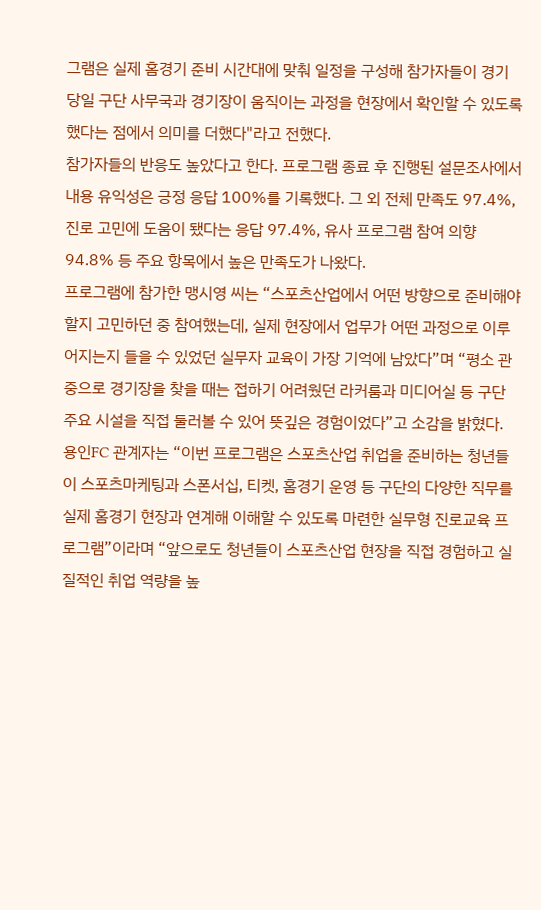그램은 실제 홈경기 준비 시간대에 맞춰 일정을 구성해 참가자들이 경기 당일 구단 사무국과 경기장이 움직이는 과정을 현장에서 확인할 수 있도록 했다는 점에서 의미를 더했다"라고 전했다.
참가자들의 반응도 높았다고 한다. 프로그램 종료 후 진행된 설문조사에서 내용 유익성은 긍정 응답 100%를 기록했다. 그 외 전체 만족도 97.4%, 진로 고민에 도움이 됐다는 응답 97.4%, 유사 프로그램 참여 의향 94.8% 등 주요 항목에서 높은 만족도가 나왔다.
프로그램에 참가한 맹시영 씨는 “스포츠산업에서 어떤 방향으로 준비해야 할지 고민하던 중 참여했는데, 실제 현장에서 업무가 어떤 과정으로 이루어지는지 들을 수 있었던 실무자 교육이 가장 기억에 남았다”며 “평소 관중으로 경기장을 찾을 때는 접하기 어려웠던 라커룸과 미디어실 등 구단 주요 시설을 직접 둘러볼 수 있어 뜻깊은 경험이었다”고 소감을 밝혔다.
용인FC 관계자는 “이번 프로그램은 스포츠산업 취업을 준비하는 청년들이 스포츠마케팅과 스폰서십, 티켓, 홈경기 운영 등 구단의 다양한 직무를 실제 홈경기 현장과 연계해 이해할 수 있도록 마련한 실무형 진로교육 프로그램”이라며 “앞으로도 청년들이 스포츠산업 현장을 직접 경험하고 실질적인 취업 역량을 높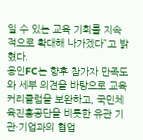일 수 있는 교육 기회를 지속적으로 확대해 나가겠다”고 밝혔다.
용인FC는 향후 참가자 만족도와 세부 의견을 바탕으로 교육 커리큘럼을 보완하고, 국민체육진흥공단을 비롯한 유관 기관·기업과의 협업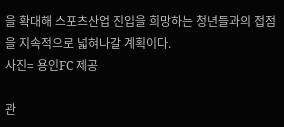을 확대해 스포츠산업 진입을 희망하는 청년들과의 접점을 지속적으로 넓혀나갈 계획이다.
사진= 용인FC 제공

관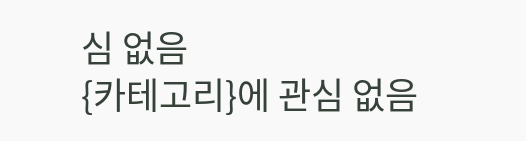심 없음
{카테고리}에 관심 없음